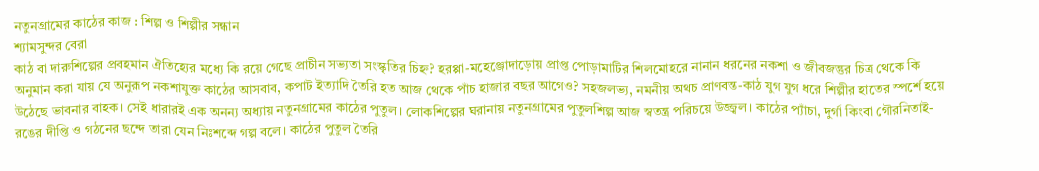নতুনগ্রামের কাঠের কাজ : শিল্প ও শিল্পীর সন্ধান
শ্যামসুন্দর বেরা
কাঠ বা দারুশিল্পের প্রবহমান ঐতিহ্যের মধ্যে কি রয়ে গেছে প্রাচীন সভ্যতা সংস্কৃতির চিহ্ন? হরপ্পা-মহেঞ্জোদাড়োয় প্রাপ্ত পোড়ামাটির শিলমোহরে নানান ধরনের নকশা ও জীবজন্তুর চিত্র থেকে কি অনুমান করা যায় যে অনুরূপ নকশাযুক্ত কাঠের আসবাব, কপাট ইত্যাদি তৈরি হত আজ থেকে পাঁচ হাজার বছর আগেও? সহজলভ্য, নমনীয় অথচ প্রাণবন্ত-কাঠ যুগ যুগ ধরে শিল্পীর হাতের স্পর্শে হয়ে উঠেছে ভাবনার বাহক। সেই ধারারই এক অনন্য অধ্যায় নতুনগ্রামের কাঠের পুতুল। লোকশিল্পের ঘরানায় নতুনগ্রামের পুতুলশিল্প আজ স্বতন্ত্র পরিচয়ে উজ্জ্বল। কাঠের প্যাঁচা, দুর্গা কিংবা গৌরনিতাই-রঙের দীপ্তি ও গঠনের ছন্দে তারা যেন নিঃশব্দে গল্প বলে। কাঠের পুতুল তৈরি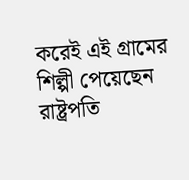করেই এই গ্রামের শিল্পী পেয়েছেন রাষ্ট্রপতি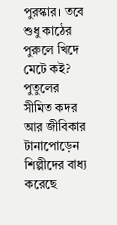পুরস্কার। তবে শুধু কাঠের পুরুলে খিদে মেটে কই? পুতুলের সীমিত কদর আর জীবিকার টানাপোড়েন শিল্পীদের বাধ্য করেছে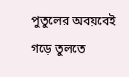পুতুলের অবয়বেই গড়ে তুলতে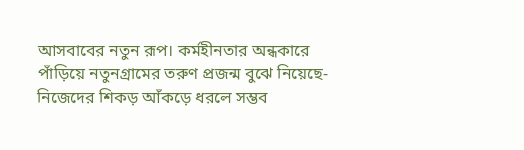আসবাবের নতুন রূপ। কর্মহীনতার অন্ধকারে পাঁড়িয়ে নতুনগ্রামের তরুণ প্রজন্ম বুঝে নিয়েছে-নিজেদের শিকড় আঁকড়ে ধরলে সম্ভব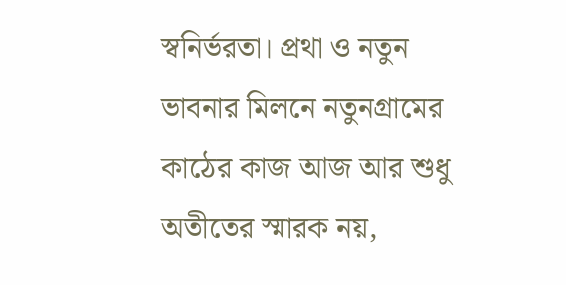স্বনির্ভরতা। প্রথা ও নতুন ভাবনার মিলনে নতুনগ্রামের কাঠের কাজ আজ আর শুধু অতীতের স্মারক নয়,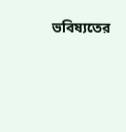ভবিষ্যতের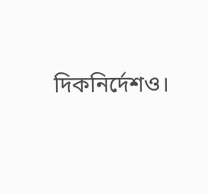দিকনির্দেশও।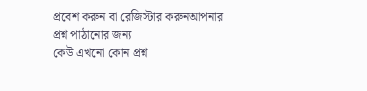প্রবেশ করুন বা রেজিস্টার করুনআপনার প্রশ্ন পাঠানোর জন্য
কেউ এখনো কোন প্রশ্ন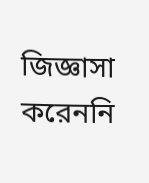জিজ্ঞাসা করেননি